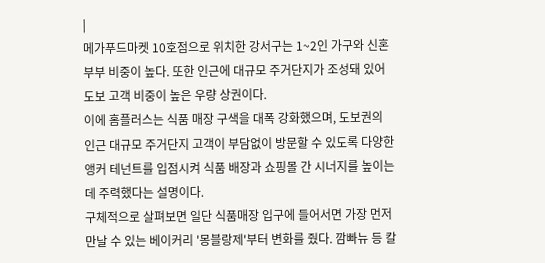|
메가푸드마켓 10호점으로 위치한 강서구는 1~2인 가구와 신혼부부 비중이 높다. 또한 인근에 대규모 주거단지가 조성돼 있어 도보 고객 비중이 높은 우량 상권이다.
이에 홈플러스는 식품 매장 구색을 대폭 강화했으며, 도보권의 인근 대규모 주거단지 고객이 부담없이 방문할 수 있도록 다양한 앵커 테넌트를 입점시켜 식품 배장과 쇼핑몰 간 시너지를 높이는 데 주력했다는 설명이다.
구체적으로 살펴보면 일단 식품매장 입구에 들어서면 가장 먼저 만날 수 있는 베이커리 '몽블랑제'부터 변화를 줬다. 깜빠뉴 등 칼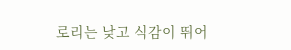로리는 낮고 식감이 뛰어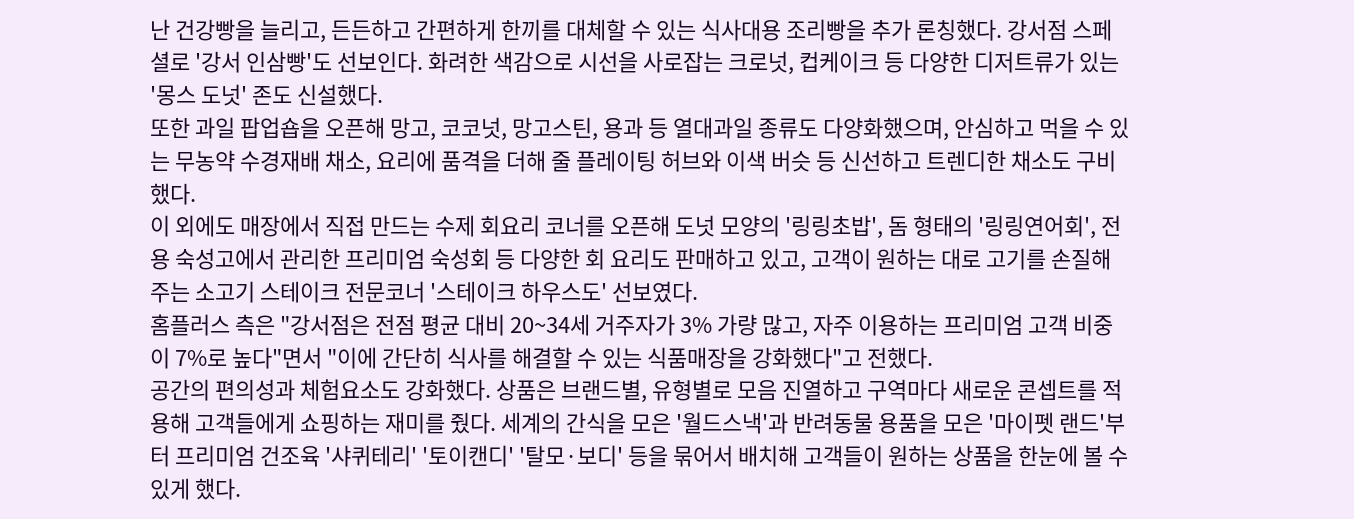난 건강빵을 늘리고, 든든하고 간편하게 한끼를 대체할 수 있는 식사대용 조리빵을 추가 론칭했다. 강서점 스페셜로 '강서 인삼빵'도 선보인다. 화려한 색감으로 시선을 사로잡는 크로넛, 컵케이크 등 다양한 디저트류가 있는 '몽스 도넛' 존도 신설했다.
또한 과일 팝업숍을 오픈해 망고, 코코넛, 망고스틴, 용과 등 열대과일 종류도 다양화했으며, 안심하고 먹을 수 있는 무농약 수경재배 채소, 요리에 품격을 더해 줄 플레이팅 허브와 이색 버슷 등 신선하고 트렌디한 채소도 구비했다.
이 외에도 매장에서 직접 만드는 수제 회요리 코너를 오픈해 도넛 모양의 '링링초밥', 돔 형태의 '링링연어회', 전용 숙성고에서 관리한 프리미엄 숙성회 등 다양한 회 요리도 판매하고 있고, 고객이 원하는 대로 고기를 손질해주는 소고기 스테이크 전문코너 '스테이크 하우스도' 선보였다.
홈플러스 측은 "강서점은 전점 평균 대비 20~34세 거주자가 3% 가량 많고, 자주 이용하는 프리미엄 고객 비중이 7%로 높다"면서 "이에 간단히 식사를 해결할 수 있는 식품매장을 강화했다"고 전했다.
공간의 편의성과 체험요소도 강화했다. 상품은 브랜드별, 유형별로 모음 진열하고 구역마다 새로운 콘셉트를 적용해 고객들에게 쇼핑하는 재미를 줬다. 세계의 간식을 모은 '월드스낵'과 반려동물 용품을 모은 '마이펫 랜드'부터 프리미엄 건조육 '샤퀴테리' '토이캔디' '탈모·보디' 등을 묶어서 배치해 고객들이 원하는 상품을 한눈에 볼 수 있게 했다.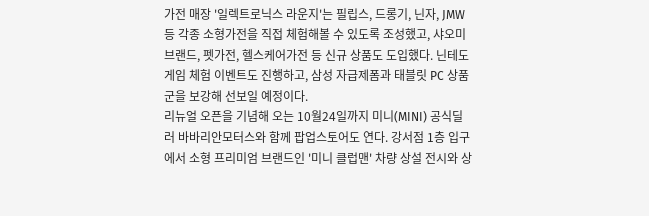가전 매장 '일렉트로닉스 라운지'는 필립스, 드롱기, 닌자, JMW 등 각종 소형가전을 직접 체험해볼 수 있도록 조성했고, 샤오미 브랜드, 펫가전, 헬스케어가전 등 신규 상품도 도입했다. 닌테도 게임 체험 이벤트도 진행하고, 삼성 자급제폼과 태블릿 PC 상품군을 보강해 선보일 예정이다.
리뉴얼 오픈을 기념해 오는 10월24일까지 미니(MINI) 공식딜러 바바리안모터스와 함께 팝업스토어도 연다. 강서점 1층 입구에서 소형 프리미엄 브랜드인 '미니 클럽맨' 차량 상설 전시와 상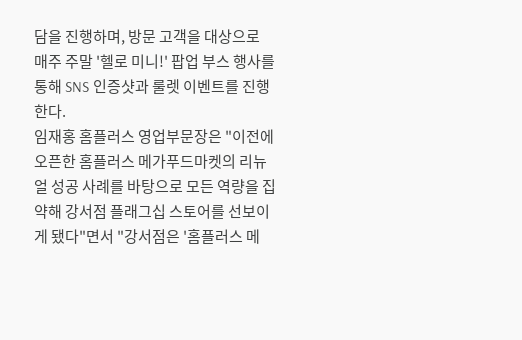담을 진행하며, 방문 고객을 대상으로 매주 주말 '헬로 미니!' 팝업 부스 행사를 통해 SNS 인증샷과 룰렛 이벤트를 진행한다.
임재홍 홈플러스 영업부문장은 "이전에 오픈한 홈플러스 메가푸드마켓의 리뉴얼 성공 사례를 바탕으로 모든 역량을 집약해 강서점 플래그십 스토어를 선보이게 됐다"면서 "강서점은 '홈플러스 메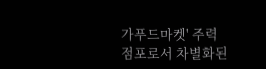가푸드마켓' 주력 점포로서 차별화된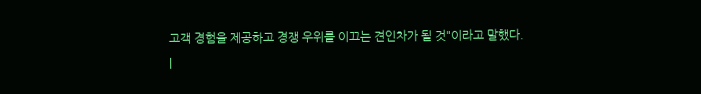고객 경험을 제공하고 경쟁 우위를 이끄는 견인차가 될 것"이라고 말했다.
|